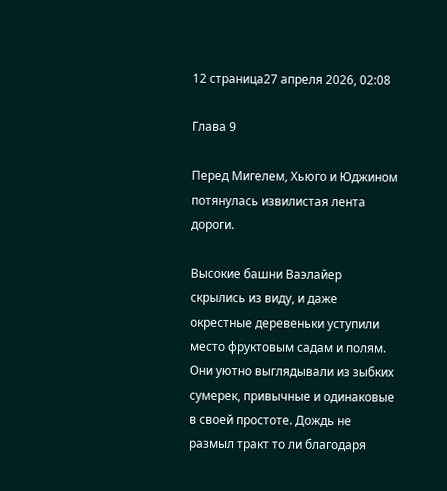12 страница27 апреля 2026, 02:08

Глава 9

Перед Мигелем, Хьюго и Юджином потянулась извилистая лента дороги.

Высокие башни Ваэлайер скрылись из виду, и даже окрестные деревеньки уступили место фруктовым садам и полям. Они уютно выглядывали из зыбких сумерек, привычные и одинаковые в своей простоте. Дождь не размыл тракт то ли благодаря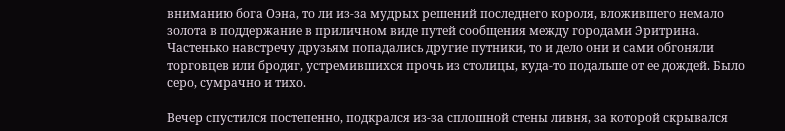вниманию бога Оэна, то ли из-за мудрых решений последнего короля, вложившего немало золота в поддержание в приличном виде путей сообщения между городами Эритрина. Частенько навстречу друзьям попадались другие путники, то и дело они и сами обгоняли торговцев или бродяг, устремившихся прочь из столицы, куда-то подальше от ее дождей. Было серо, сумрачно и тихо.

Вечер спустился постепенно, подкрался из-за сплошной стены ливня, за которой скрывался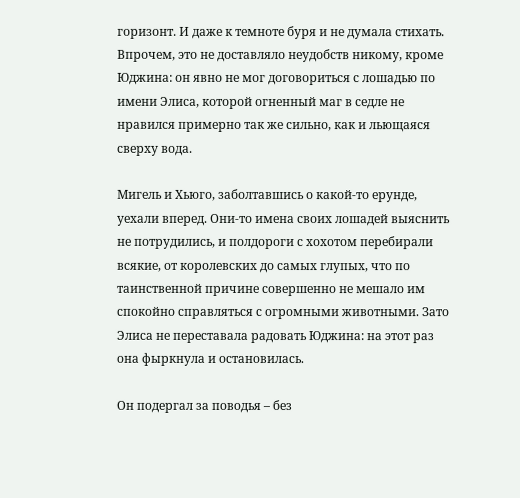горизонт. И даже к темноте буря и не думала стихать. Впрочем, это не доставляло неудобств никому, кроме Юджина: он явно не мог договориться с лошадью по имени Элиса, которой огненный маг в седле не нравился примерно так же сильно, как и льющаяся сверху вода.

Мигель и Хьюго, заболтавшись о какой-то ерунде, уехали вперед. Они-то имена своих лошадей выяснить не потрудились, и полдороги с хохотом перебирали всякие, от королевских до самых глупых, что по таинственной причине совершенно не мешало им спокойно справляться с огромными животными. Зато Элиса не переставала радовать Юджина: на этот раз она фыркнула и остановилась.

Он подергал за поводья – без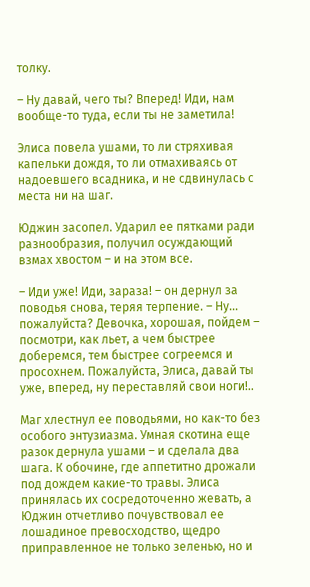толку.

– Ну давай, чего ты? Вперед! Иди, нам вообще-то туда, если ты не заметила!

Элиса повела ушами, то ли стряхивая капельки дождя, то ли отмахиваясь от надоевшего всадника, и не сдвинулась с места ни на шаг.

Юджин засопел. Ударил ее пятками ради разнообразия, получил осуждающий взмах хвостом – и на этом все.

– Иди уже! Иди, зараза! – он дернул за поводья снова, теряя терпение. – Ну... пожалуйста? Девочка, хорошая, пойдем – посмотри, как льет, а чем быстрее доберемся, тем быстрее согреемся и просохнем. Пожалуйста, Элиса, давай ты уже, вперед, ну переставляй свои ноги!..

Маг хлестнул ее поводьями, но как-то без особого энтузиазма. Умная скотина еще разок дернула ушами – и сделала два шага. К обочине, где аппетитно дрожали под дождем какие-то травы. Элиса принялась их сосредоточенно жевать, а Юджин отчетливо почувствовал ее лошадиное превосходство, щедро приправленное не только зеленью, но и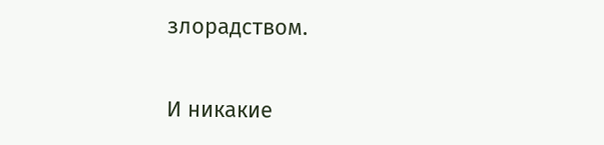злорадством.

И никакие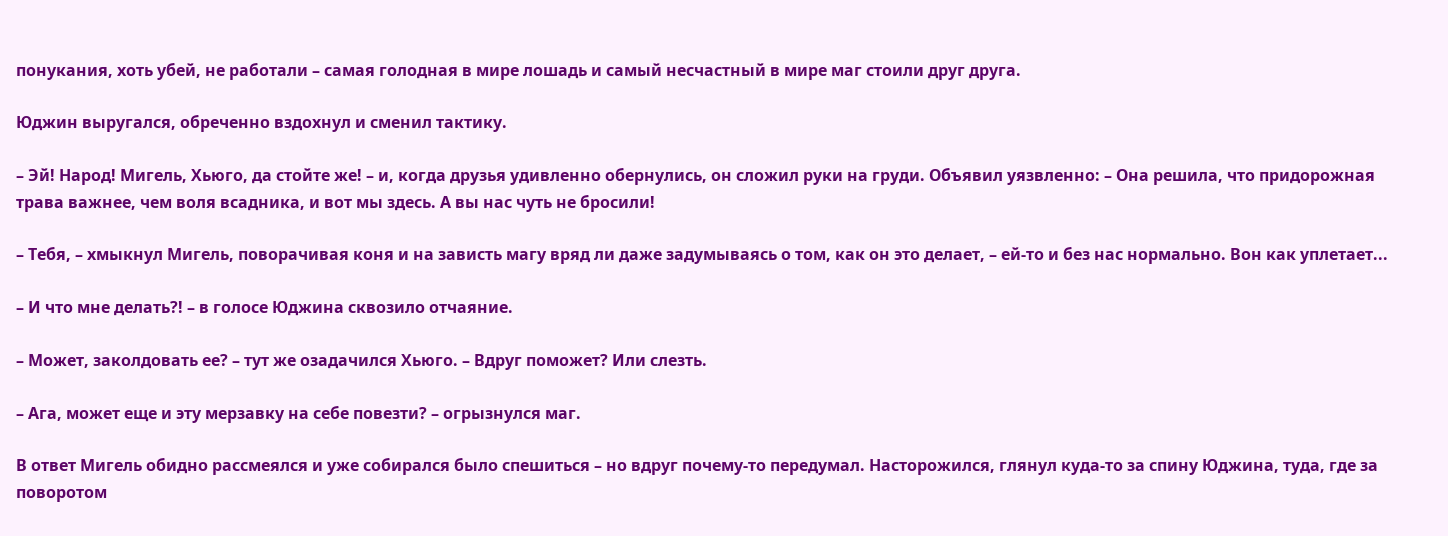понукания, хоть убей, не работали – самая голодная в мире лошадь и самый несчастный в мире маг стоили друг друга.

Юджин выругался, обреченно вздохнул и сменил тактику.

– Эй! Народ! Мигель, Хьюго, да стойте же! – и, когда друзья удивленно обернулись, он сложил руки на груди. Объявил уязвленно: – Она решила, что придорожная трава важнее, чем воля всадника, и вот мы здесь. А вы нас чуть не бросили!

– Тебя, – хмыкнул Мигель, поворачивая коня и на зависть магу вряд ли даже задумываясь о том, как он это делает, – ей-то и без нас нормально. Вон как уплетает...

– И что мне делать?! – в голосе Юджина сквозило отчаяние.

– Может, заколдовать ее? – тут же озадачился Хьюго. – Вдруг поможет? Или слезть.

– Ага, может еще и эту мерзавку на себе повезти? – огрызнулся маг.

В ответ Мигель обидно рассмеялся и уже собирался было спешиться – но вдруг почему-то передумал. Насторожился, глянул куда-то за спину Юджина, туда, где за поворотом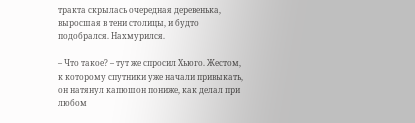тракта скрылась очередная деревенька, выросшая в тени столицы, и будто подобрался. Нахмурился.

– Что такое? – тут же спросил Хьюго. Жестом, к которому спутники уже начали привыкать, он натянул капюшон пониже, как делал при любом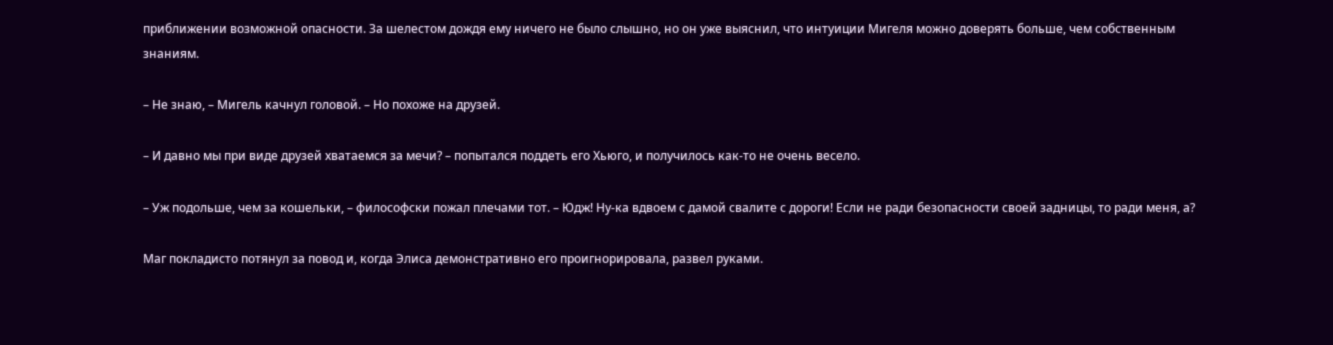приближении возможной опасности. За шелестом дождя ему ничего не было слышно, но он уже выяснил, что интуиции Мигеля можно доверять больше, чем собственным знаниям.

– Не знаю, – Мигель качнул головой. – Но похоже на друзей.

– И давно мы при виде друзей хватаемся за мечи? – попытался поддеть его Хьюго, и получилось как-то не очень весело.

– Уж подольше, чем за кошельки, – философски пожал плечами тот. – Юдж! Ну-ка вдвоем с дамой свалите с дороги! Если не ради безопасности своей задницы, то ради меня, а?

Маг покладисто потянул за повод и, когда Элиса демонстративно его проигнорировала, развел руками.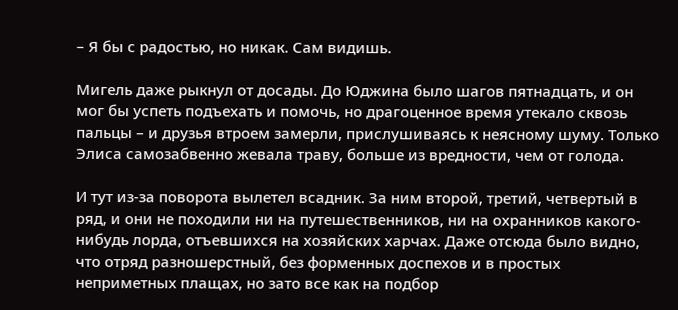– Я бы с радостью, но никак. Сам видишь.

Мигель даже рыкнул от досады. До Юджина было шагов пятнадцать, и он мог бы успеть подъехать и помочь, но драгоценное время утекало сквозь пальцы – и друзья втроем замерли, прислушиваясь к неясному шуму. Только Элиса самозабвенно жевала траву, больше из вредности, чем от голода.

И тут из-за поворота вылетел всадник. За ним второй, третий, четвертый в ряд, и они не походили ни на путешественников, ни на охранников какого-нибудь лорда, отъевшихся на хозяйских харчах. Даже отсюда было видно, что отряд разношерстный, без форменных доспехов и в простых неприметных плащах, но зато все как на подбор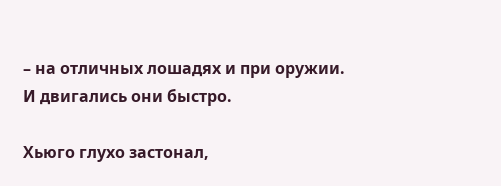– на отличных лошадях и при оружии. И двигались они быстро.

Хьюго глухо застонал,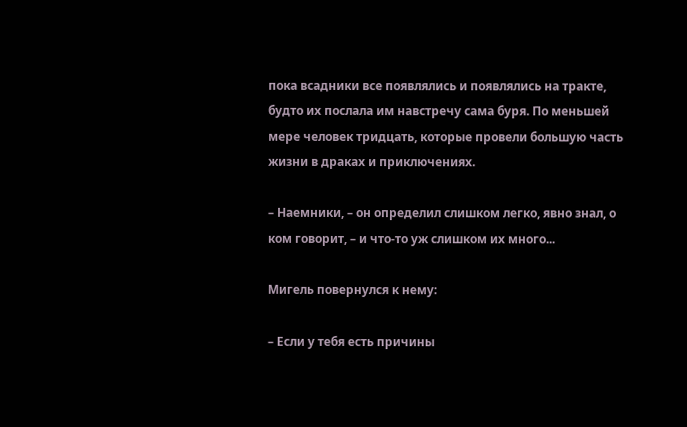пока всадники все появлялись и появлялись на тракте, будто их послала им навстречу сама буря. По меньшей мере человек тридцать, которые провели большую часть жизни в драках и приключениях.

– Наемники, – он определил слишком легко, явно знал, о ком говорит, – и что-то уж слишком их много...

Мигель повернулся к нему:

– Если у тебя есть причины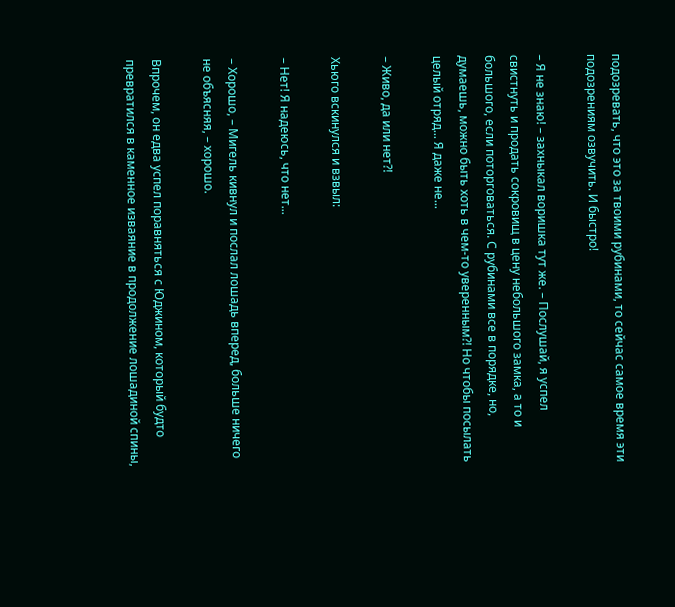подозревать, что это за твоими рубинами, то сейчас самое время эти подозрениям озвучить. И быстро!

– Я не знаю! – захныкал воришка тут же. – Послушай, я успел свистнуть и продать сокровищ в цену небольшого замка, а то и большого, если поторговаться. С рубинами все в порядке, но, думаешь, можно быть хоть в чем-то уверенным?! Но чтобы посылать целый отряд... Я даже не...

– Живо, да или нет?!

Хьюго вскинулся и взвыл:

– Нет! Я надеюсь, что нет...

– Хорошо, – Мигель кивнул и послал лошадь вперед, больше ничего не объясняя, – хорошо.

Впрочем, он едва успел поравняться с Юджином, который будто превратился в каменное изваяние в продолжение лошадиной спины,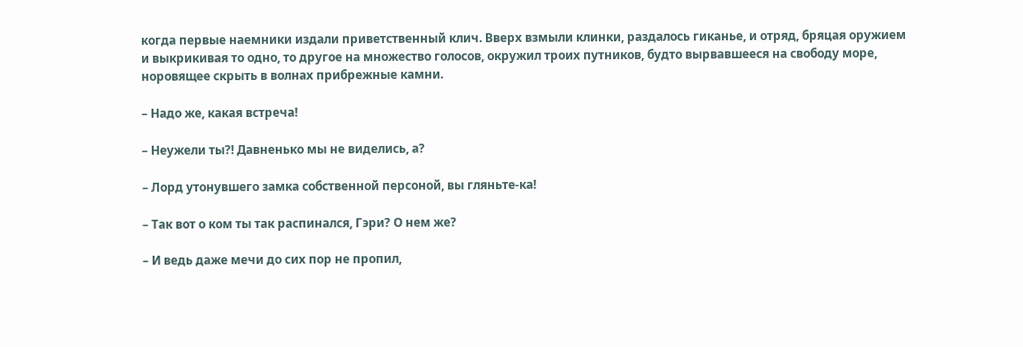когда первые наемники издали приветственный клич. Вверх взмыли клинки, раздалось гиканье, и отряд, бряцая оружием и выкрикивая то одно, то другое на множество голосов, окружил троих путников, будто вырвавшееся на свободу море, норовящее скрыть в волнах прибрежные камни.

– Надо же, какая встреча!

– Неужели ты?! Давненько мы не виделись, а?

– Лорд утонувшего замка собственной персоной, вы гляньте-ка!

– Так вот о ком ты так распинался, Гэри? О нем же?

– И ведь даже мечи до сих пор не пропил,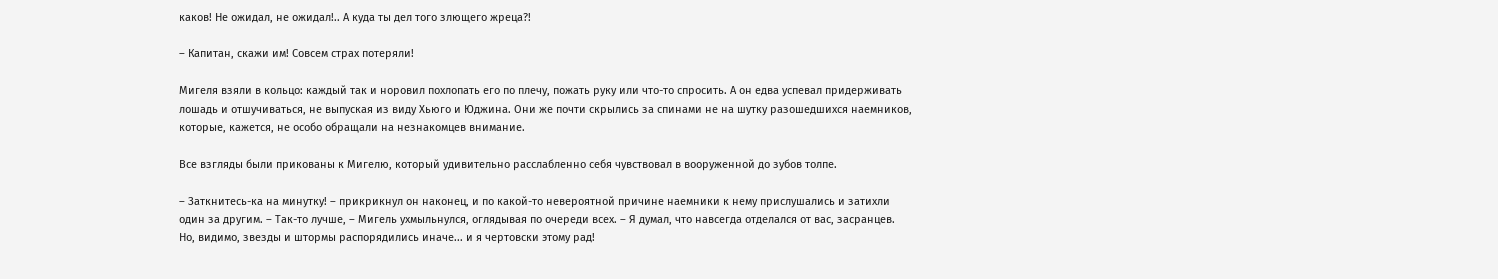каков! Не ожидал, не ожидал!.. А куда ты дел того злющего жреца?!

– Капитан, скажи им! Совсем страх потеряли!

Мигеля взяли в кольцо: каждый так и норовил похлопать его по плечу, пожать руку или что-то спросить. А он едва успевал придерживать лошадь и отшучиваться, не выпуская из виду Хьюго и Юджина. Они же почти скрылись за спинами не на шутку разошедшихся наемников, которые, кажется, не особо обращали на незнакомцев внимание.

Все взгляды были прикованы к Мигелю, который удивительно расслабленно себя чувствовал в вооруженной до зубов толпе.

– Заткнитесь-ка на минутку! – прикрикнул он наконец, и по какой-то невероятной причине наемники к нему прислушались и затихли один за другим. – Так-то лучше, – Мигель ухмыльнулся, оглядывая по очереди всех. – Я думал, что навсегда отделался от вас, засранцев. Но, видимо, звезды и штормы распорядились иначе... и я чертовски этому рад!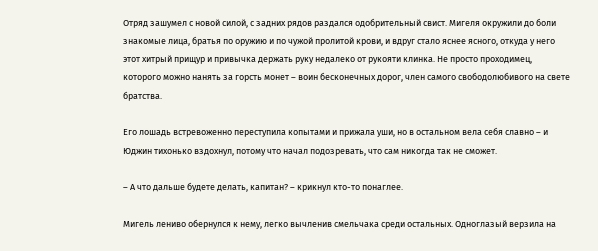Отряд зашумел с новой силой, с задних рядов раздался одобрительный свист. Мигеля окружили до боли знакомые лица, братья по оружию и по чужой пролитой крови, и вдруг стало яснее ясного, откуда у него этот хитрый прищур и привычка держать руку недалеко от рукояти клинка. Не просто проходимец, которого можно нанять за горсть монет – воин бесконечных дорог, член самого свободолюбивого на свете братства.

Его лошадь встревоженно переступила копытами и прижала уши, но в остальном вела себя славно – и Юджин тихонько вздохнул, потому что начал подозревать, что сам никогда так не сможет.

– А что дальше будете делать, капитан? – крикнул кто-то понаглее.

Мигель лениво обернулся к нему, легко вычленив смельчака среди остальных. Одноглазый верзила на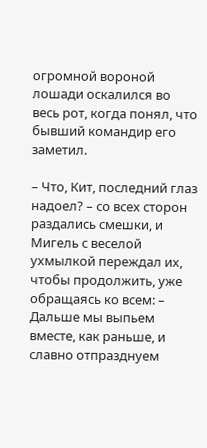огромной вороной лошади оскалился во весь рот, когда понял, что бывший командир его заметил.

– Что, Кит, последний глаз надоел? – со всех сторон раздались смешки, и Мигель с веселой ухмылкой переждал их, чтобы продолжить, уже обращаясь ко всем: – Дальше мы выпьем вместе, как раньше, и славно отпразднуем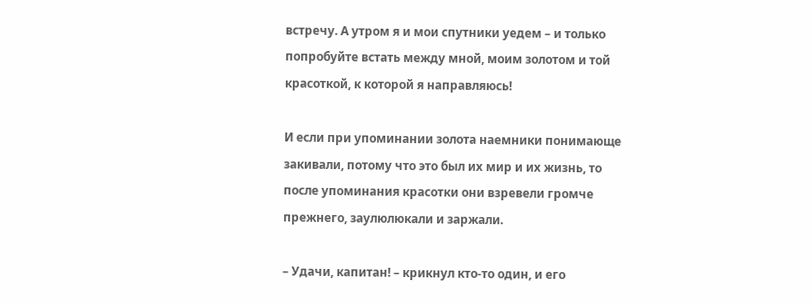встречу. А утром я и мои спутники уедем – и только попробуйте встать между мной, моим золотом и той красоткой, к которой я направляюсь!

И если при упоминании золота наемники понимающе закивали, потому что это был их мир и их жизнь, то после упоминания красотки они взревели громче прежнего, заулюлюкали и заржали.

– Удачи, капитан! – крикнул кто-то один, и его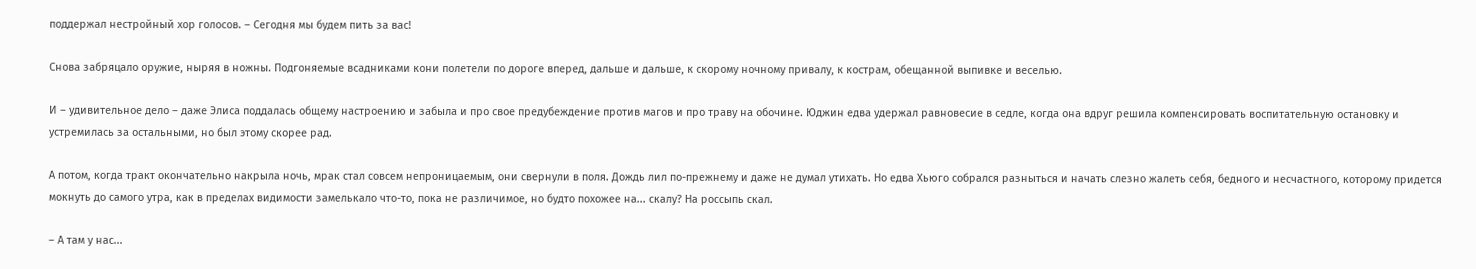поддержал нестройный хор голосов. – Сегодня мы будем пить за вас!

Снова забряцало оружие, ныряя в ножны. Подгоняемые всадниками кони полетели по дороге вперед, дальше и дальше, к скорому ночному привалу, к кострам, обещанной выпивке и веселью.

И – удивительное дело – даже Элиса поддалась общему настроению и забыла и про свое предубеждение против магов и про траву на обочине. Юджин едва удержал равновесие в седле, когда она вдруг решила компенсировать воспитательную остановку и устремилась за остальными, но был этому скорее рад.

А потом, когда тракт окончательно накрыла ночь, мрак стал совсем непроницаемым, они свернули в поля. Дождь лил по-прежнему и даже не думал утихать. Но едва Хьюго собрался разныться и начать слезно жалеть себя, бедного и несчастного, которому придется мокнуть до самого утра, как в пределах видимости замелькало что-то, пока не различимое, но будто похожее на... скалу? На россыпь скал.

– А там у нас...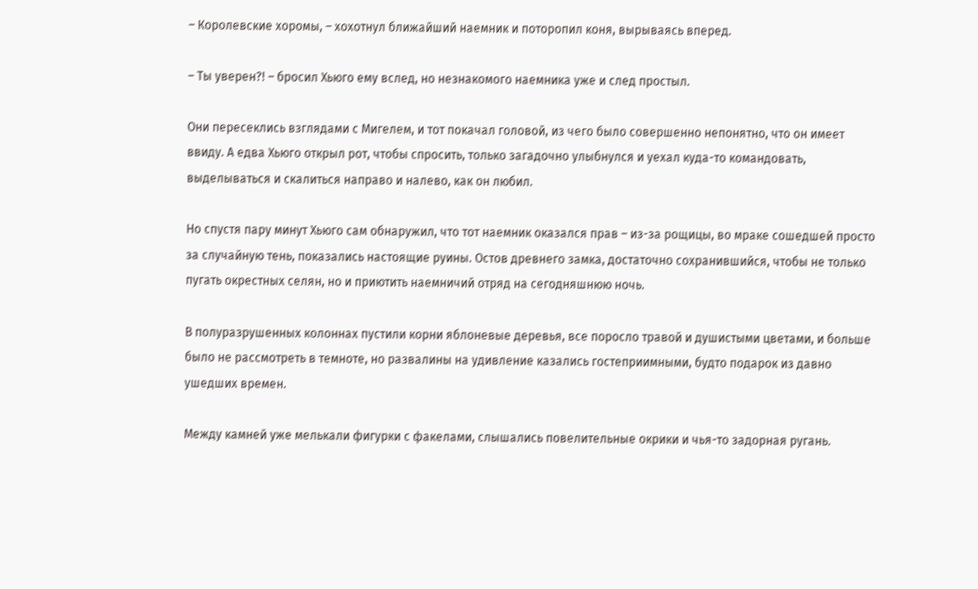– Королевские хоромы, – хохотнул ближайший наемник и поторопил коня, вырываясь вперед.

– Ты уверен?! – бросил Хьюго ему вслед, но незнакомого наемника уже и след простыл.

Они пересеклись взглядами с Мигелем, и тот покачал головой, из чего было совершенно непонятно, что он имеет ввиду. А едва Хьюго открыл рот, чтобы спросить, только загадочно улыбнулся и уехал куда-то командовать, выделываться и скалиться направо и налево, как он любил.

Но спустя пару минут Хьюго сам обнаружил, что тот наемник оказался прав – из-за рощицы, во мраке сошедшей просто за случайную тень, показались настоящие руины. Остов древнего замка, достаточно сохранившийся, чтобы не только пугать окрестных селян, но и приютить наемничий отряд на сегодняшнюю ночь.

В полуразрушенных колоннах пустили корни яблоневые деревья, все поросло травой и душистыми цветами, и больше было не рассмотреть в темноте, но развалины на удивление казались гостеприимными, будто подарок из давно ушедших времен.

Между камней уже мелькали фигурки с факелами, слышались повелительные окрики и чья-то задорная ругань.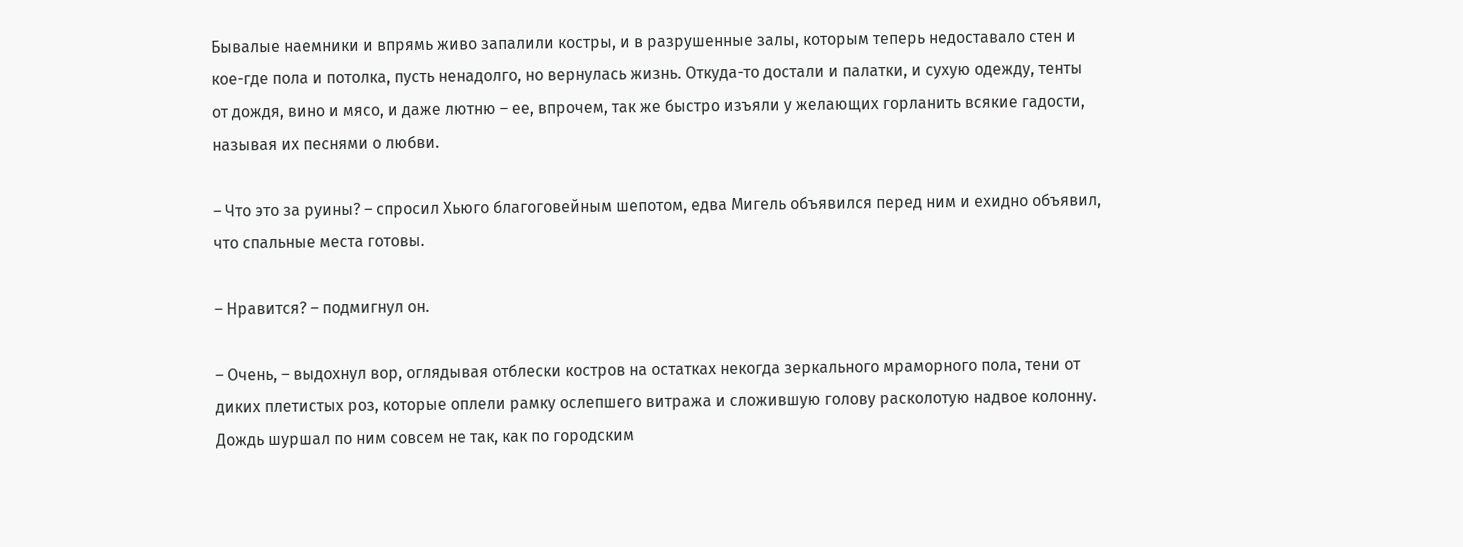Бывалые наемники и впрямь живо запалили костры, и в разрушенные залы, которым теперь недоставало стен и кое-где пола и потолка, пусть ненадолго, но вернулась жизнь. Откуда-то достали и палатки, и сухую одежду, тенты от дождя, вино и мясо, и даже лютню – ее, впрочем, так же быстро изъяли у желающих горланить всякие гадости, называя их песнями о любви.

– Что это за руины? – спросил Хьюго благоговейным шепотом, едва Мигель объявился перед ним и ехидно объявил, что спальные места готовы.

– Нравится? – подмигнул он.

– Очень, – выдохнул вор, оглядывая отблески костров на остатках некогда зеркального мраморного пола, тени от диких плетистых роз, которые оплели рамку ослепшего витража и сложившую голову расколотую надвое колонну. Дождь шуршал по ним совсем не так, как по городским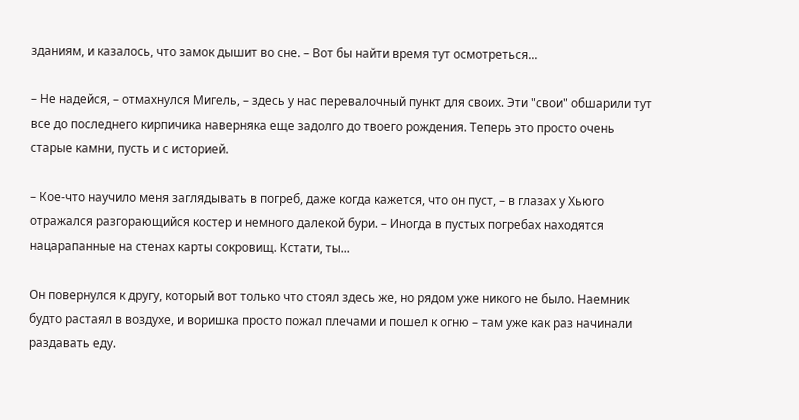зданиям, и казалось, что замок дышит во сне. – Вот бы найти время тут осмотреться...

– Не надейся, – отмахнулся Мигель, – здесь у нас перевалочный пункт для своих. Эти "свои" обшарили тут все до последнего кирпичика наверняка еще задолго до твоего рождения. Теперь это просто очень старые камни, пусть и с историей.

– Кое-что научило меня заглядывать в погреб, даже когда кажется, что он пуст, – в глазах у Хьюго отражался разгорающийся костер и немного далекой бури. – Иногда в пустых погребах находятся нацарапанные на стенах карты сокровищ. Кстати, ты...

Он повернулся к другу, который вот только что стоял здесь же, но рядом уже никого не было. Наемник будто растаял в воздухе, и воришка просто пожал плечами и пошел к огню – там уже как раз начинали раздавать еду.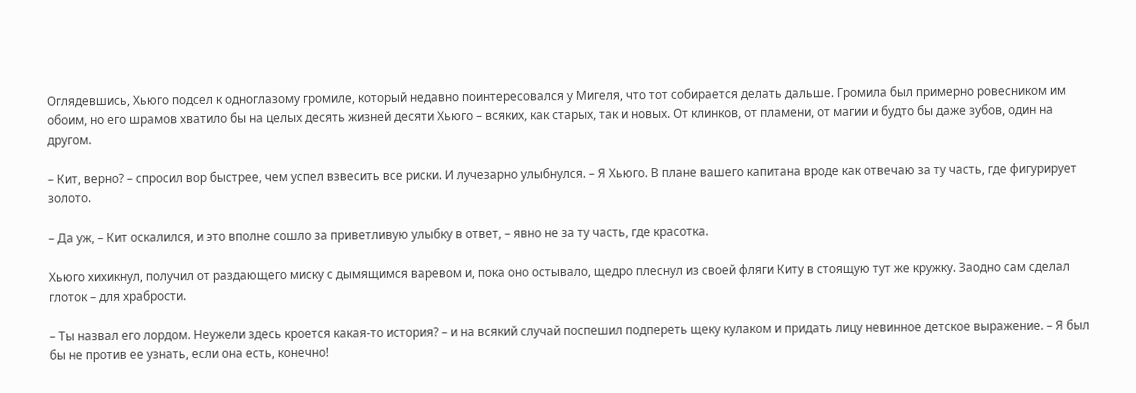Оглядевшись, Хьюго подсел к одноглазому громиле, который недавно поинтересовался у Мигеля, что тот собирается делать дальше. Громила был примерно ровесником им обоим, но его шрамов хватило бы на целых десять жизней десяти Хьюго – всяких, как старых, так и новых. От клинков, от пламени, от магии и будто бы даже зубов, один на другом.

– Кит, верно? – спросил вор быстрее, чем успел взвесить все риски. И лучезарно улыбнулся. – Я Хьюго. В плане вашего капитана вроде как отвечаю за ту часть, где фигурирует золото.

– Да уж, – Кит оскалился, и это вполне сошло за приветливую улыбку в ответ, – явно не за ту часть, где красотка.

Хьюго хихикнул, получил от раздающего миску с дымящимся варевом и, пока оно остывало, щедро плеснул из своей фляги Киту в стоящую тут же кружку. Заодно сам сделал глоток – для храбрости.

– Ты назвал его лордом. Неужели здесь кроется какая-то история? – и на всякий случай поспешил подпереть щеку кулаком и придать лицу невинное детское выражение. – Я был бы не против ее узнать, если она есть, конечно!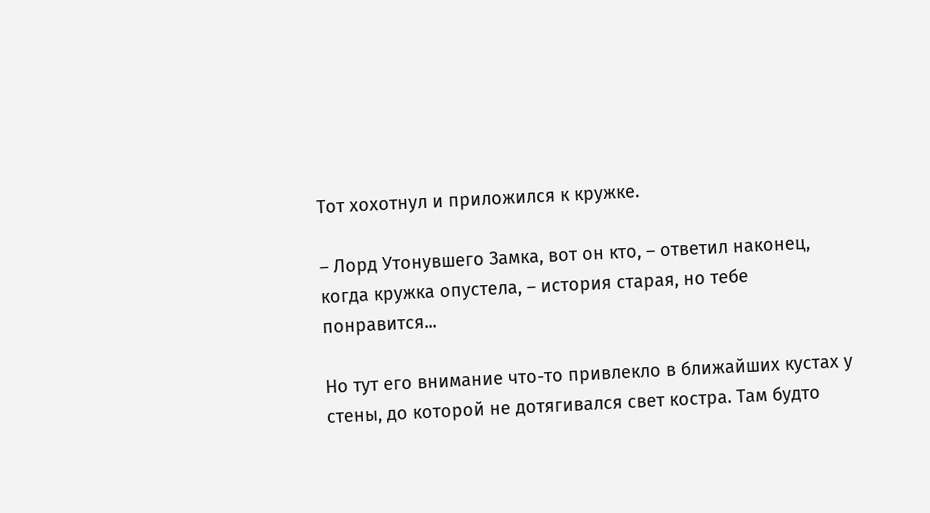Тот хохотнул и приложился к кружке.

– Лорд Утонувшего Замка, вот он кто, – ответил наконец, когда кружка опустела, – история старая, но тебе понравится...

Но тут его внимание что-то привлекло в ближайших кустах у стены, до которой не дотягивался свет костра. Там будто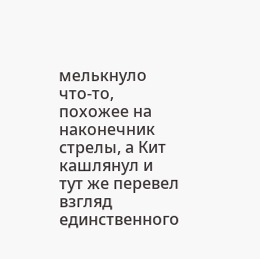мелькнуло что-то, похожее на наконечник стрелы, а Кит кашлянул и тут же перевел взгляд единственного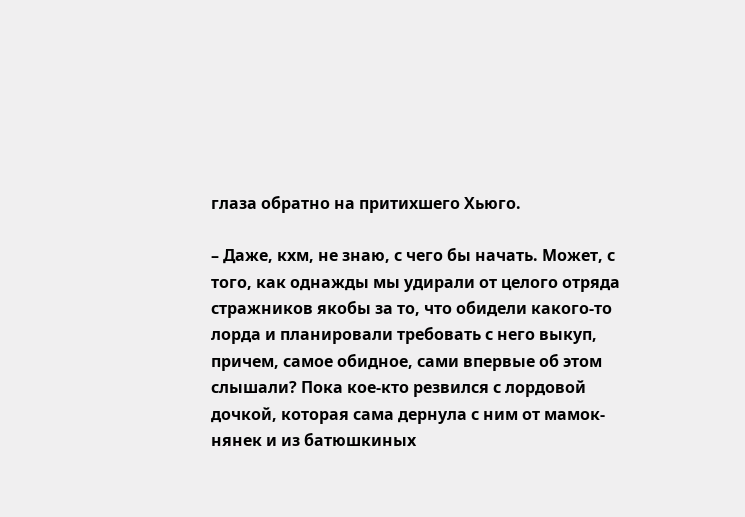глаза обратно на притихшего Хьюго.

– Даже, кхм, не знаю, с чего бы начать. Может, с того, как однажды мы удирали от целого отряда стражников якобы за то, что обидели какого-то лорда и планировали требовать с него выкуп, причем, самое обидное, сами впервые об этом слышали? Пока кое-кто резвился с лордовой дочкой, которая сама дернула с ним от мамок-нянек и из батюшкиных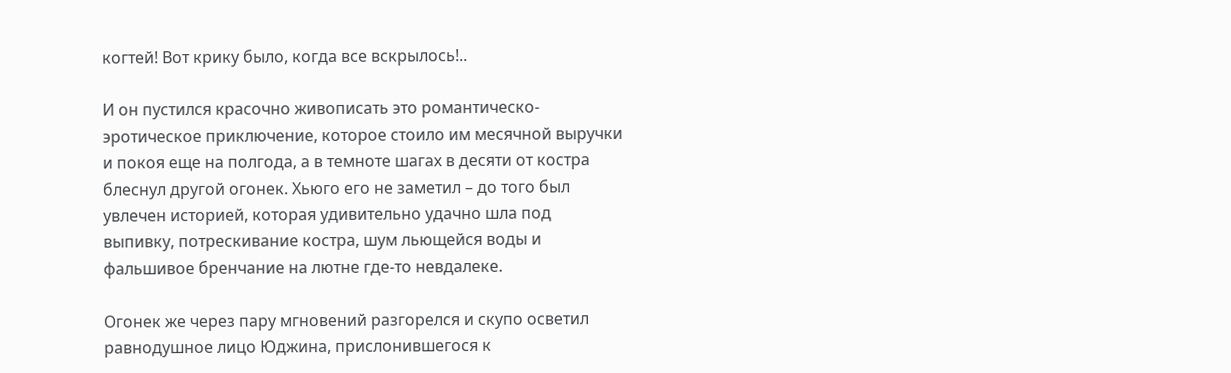когтей! Вот крику было, когда все вскрылось!..

И он пустился красочно живописать это романтическо-эротическое приключение, которое стоило им месячной выручки и покоя еще на полгода, а в темноте шагах в десяти от костра блеснул другой огонек. Хьюго его не заметил – до того был увлечен историей, которая удивительно удачно шла под выпивку, потрескивание костра, шум льющейся воды и фальшивое бренчание на лютне где-то невдалеке.

Огонек же через пару мгновений разгорелся и скупо осветил равнодушное лицо Юджина, прислонившегося к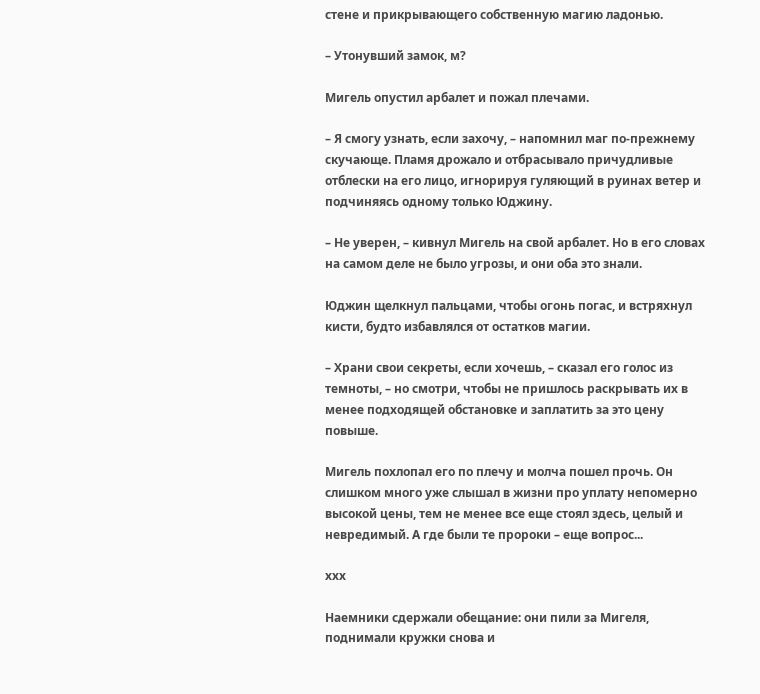стене и прикрывающего собственную магию ладонью.

– Утонувший замок, м?

Мигель опустил арбалет и пожал плечами.

– Я смогу узнать, если захочу, – напомнил маг по-прежнему скучающе. Пламя дрожало и отбрасывало причудливые отблески на его лицо, игнорируя гуляющий в руинах ветер и подчиняясь одному только Юджину.

– Не уверен, – кивнул Мигель на свой арбалет. Но в его словах на самом деле не было угрозы, и они оба это знали.

Юджин щелкнул пальцами, чтобы огонь погас, и встряхнул кисти, будто избавлялся от остатков магии.

– Храни свои секреты, если хочешь, – сказал его голос из темноты, – но смотри, чтобы не пришлось раскрывать их в менее подходящей обстановке и заплатить за это цену повыше.

Мигель похлопал его по плечу и молча пошел прочь. Он слишком много уже слышал в жизни про уплату непомерно высокой цены, тем не менее все еще стоял здесь, целый и невредимый. А где были те пророки – еще вопрос...

ххх

Наемники сдержали обещание: они пили за Мигеля, поднимали кружки снова и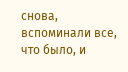снова, вспоминали все, что было, и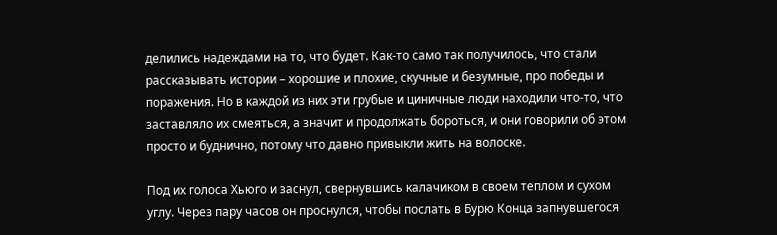делились надеждами на то, что будет. Как-то само так получилось, что стали рассказывать истории – хорошие и плохие, скучные и безумные, про победы и поражения. Но в каждой из них эти грубые и циничные люди находили что-то, что заставляло их смеяться, а значит и продолжать бороться, и они говорили об этом просто и буднично, потому что давно привыкли жить на волоске.

Под их голоса Хьюго и заснул, свернувшись калачиком в своем теплом и сухом углу. Через пару часов он проснулся, чтобы послать в Бурю Конца запнувшегося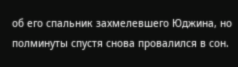об его спальник захмелевшего Юджина, но полминуты спустя снова провалился в сон.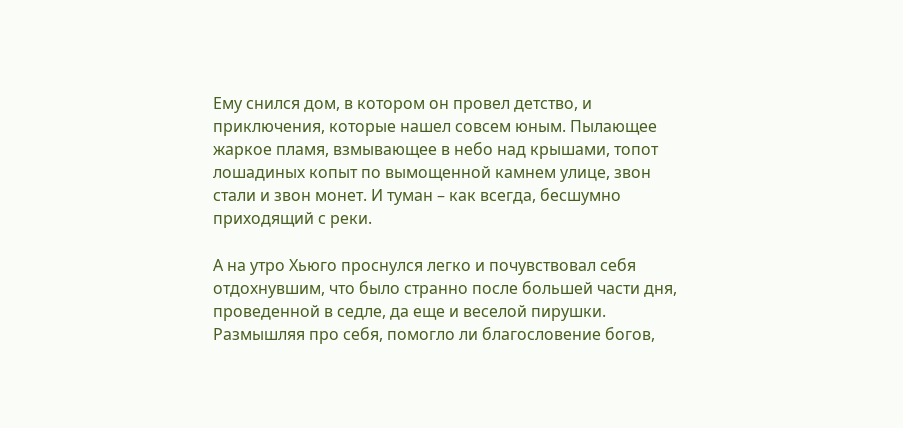Ему снился дом, в котором он провел детство, и приключения, которые нашел совсем юным. Пылающее жаркое пламя, взмывающее в небо над крышами, топот лошадиных копыт по вымощенной камнем улице, звон стали и звон монет. И туман – как всегда, бесшумно приходящий с реки.

А на утро Хьюго проснулся легко и почувствовал себя отдохнувшим, что было странно после большей части дня, проведенной в седле, да еще и веселой пирушки. Размышляя про себя, помогло ли благословение богов,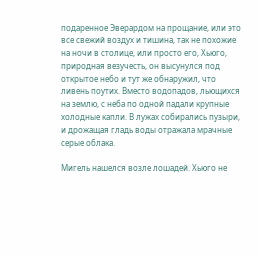подаренное Эверардом на прощание, или это все свежий воздух и тишина, так не похожие на ночи в столице, или просто его, Хьюго, природная везучесть, он высунулся под открытое небо и тут же обнаружил, что ливень поутих. Вместо водопадов, льющихся на землю, с неба по одной падали крупные холодные капли. В лужах собирались пузыри, и дрожащая гладь воды отражала мрачные серые облака.

Мигель нашелся возле лошадей. Хьюго не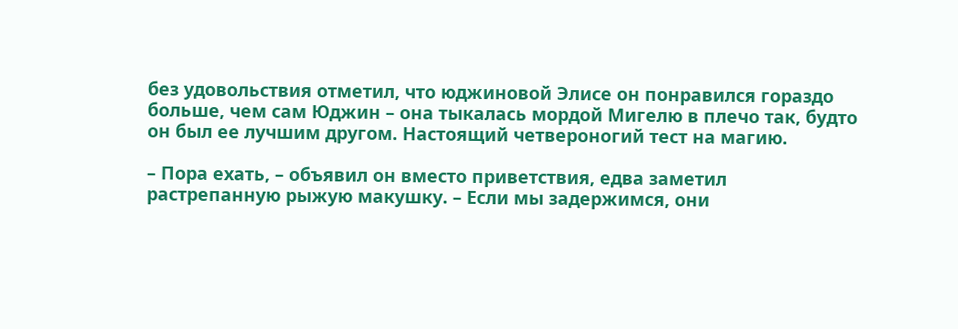без удовольствия отметил, что юджиновой Элисе он понравился гораздо больше, чем сам Юджин – она тыкалась мордой Мигелю в плечо так, будто он был ее лучшим другом. Настоящий четвероногий тест на магию.

– Пора ехать, – объявил он вместо приветствия, едва заметил растрепанную рыжую макушку. – Если мы задержимся, они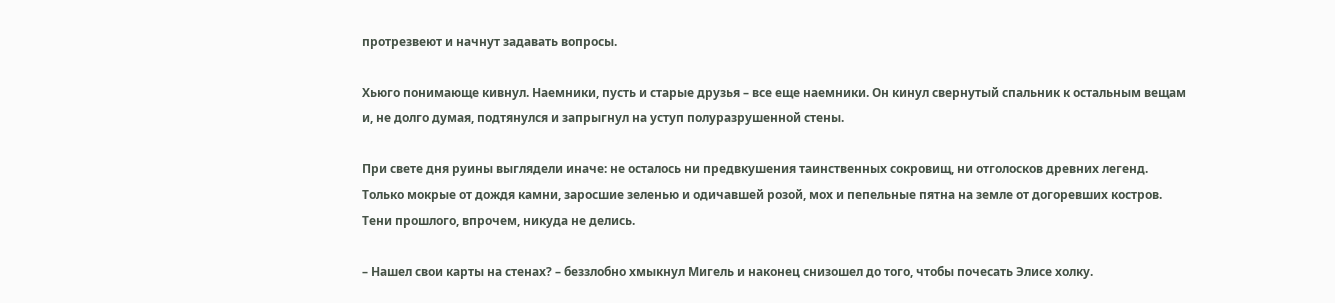протрезвеют и начнут задавать вопросы.

Хьюго понимающе кивнул. Наемники, пусть и старые друзья – все еще наемники. Он кинул свернутый спальник к остальным вещам и, не долго думая, подтянулся и запрыгнул на уступ полуразрушенной стены.

При свете дня руины выглядели иначе: не осталось ни предвкушения таинственных сокровищ, ни отголосков древних легенд. Только мокрые от дождя камни, заросшие зеленью и одичавшей розой, мох и пепельные пятна на земле от догоревших костров. Тени прошлого, впрочем, никуда не делись.

– Нашел свои карты на стенах? – беззлобно хмыкнул Мигель и наконец снизошел до того, чтобы почесать Элисе холку.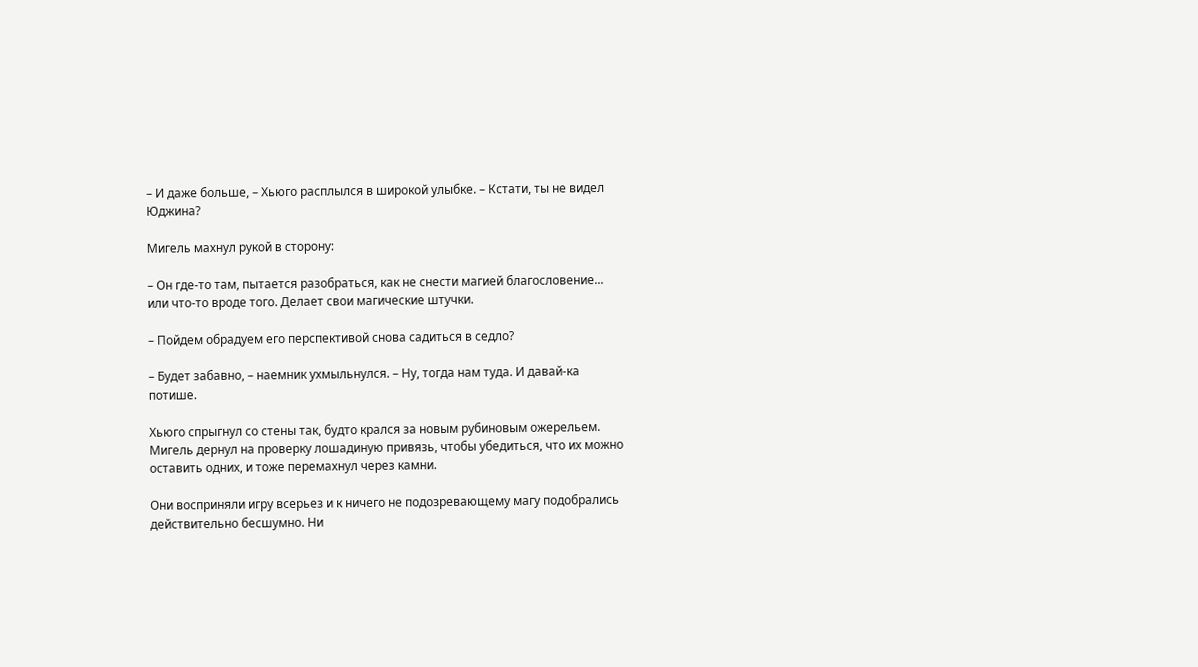– И даже больше, – Хьюго расплылся в широкой улыбке. – Кстати, ты не видел Юджина?

Мигель махнул рукой в сторону:

– Он где-то там, пытается разобраться, как не снести магией благословение... или что-то вроде того. Делает свои магические штучки.

– Пойдем обрадуем его перспективой снова садиться в седло?

– Будет забавно, – наемник ухмыльнулся. – Ну, тогда нам туда. И давай-ка потише.

Хьюго спрыгнул со стены так, будто крался за новым рубиновым ожерельем. Мигель дернул на проверку лошадиную привязь, чтобы убедиться, что их можно оставить одних, и тоже перемахнул через камни.

Они восприняли игру всерьез и к ничего не подозревающему магу подобрались действительно бесшумно. Ни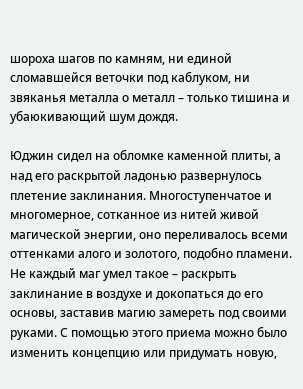шороха шагов по камням, ни единой сломавшейся веточки под каблуком, ни звяканья металла о металл – только тишина и убаюкивающий шум дождя.

Юджин сидел на обломке каменной плиты, а над его раскрытой ладонью развернулось плетение заклинания. Многоступенчатое и многомерное, сотканное из нитей живой магической энергии, оно переливалось всеми оттенками алого и золотого, подобно пламени. Не каждый маг умел такое – раскрыть заклинание в воздухе и докопаться до его основы, заставив магию замереть под своими руками. С помощью этого приема можно было изменить концепцию или придумать новую,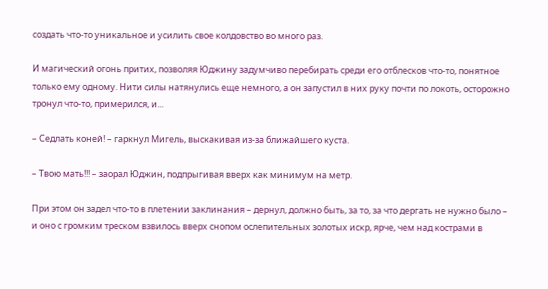создать что-то уникальное и усилить свое колдовство во много раз.

И магический огонь притих, позволяя Юджину задумчиво перебирать среди его отблесков что-то, понятное только ему одному. Нити силы натянулись еще немного, а он запустил в них руку почти по локоть, осторожно тронул что-то, примерился, и...

– Седлать коней! – гаркнул Мигель, выскакивая из-за ближайшего куста.

– Твою мать!!! – заорал Юджин, подпрыгивая вверх как минимум на метр.

При этом он задел что-то в плетении заклинания – дернул, должно быть, за то, за что дергать не нужно было – и оно с громким треском взвилось вверх снопом ослепительных золотых искр, ярче, чем над кострами в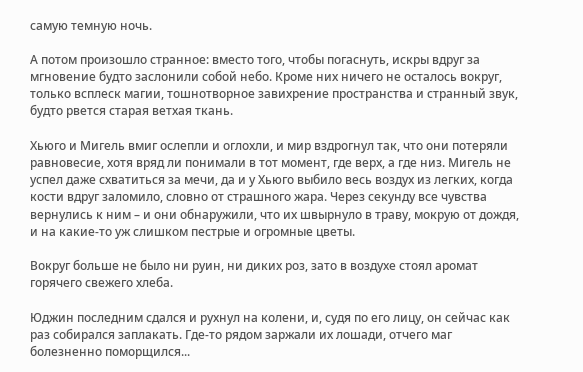самую темную ночь.

А потом произошло странное: вместо того, чтобы погаснуть, искры вдруг за мгновение будто заслонили собой небо. Кроме них ничего не осталось вокруг, только всплеск магии, тошнотворное завихрение пространства и странный звук, будто рвется старая ветхая ткань.

Хьюго и Мигель вмиг ослепли и оглохли, и мир вздрогнул так, что они потеряли равновесие, хотя вряд ли понимали в тот момент, где верх, а где низ. Мигель не успел даже схватиться за мечи, да и у Хьюго выбило весь воздух из легких, когда кости вдруг заломило, словно от страшного жара. Через секунду все чувства вернулись к ним – и они обнаружили, что их швырнуло в траву, мокрую от дождя, и на какие-то уж слишком пестрые и огромные цветы.

Вокруг больше не было ни руин, ни диких роз, зато в воздухе стоял аромат горячего свежего хлеба.

Юджин последним сдался и рухнул на колени, и, судя по его лицу, он сейчас как раз собирался заплакать. Где-то рядом заржали их лошади, отчего маг болезненно поморщился...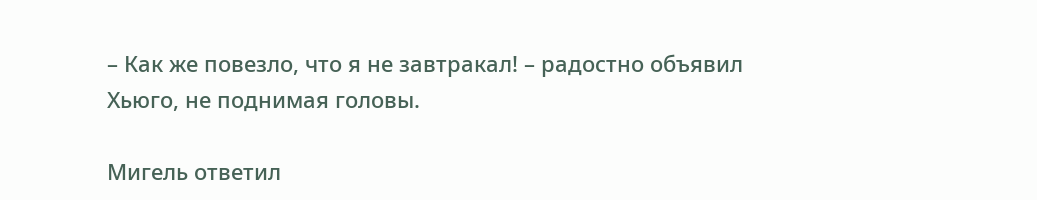– Как же повезло, что я не завтракал! – радостно объявил Хьюго, не поднимая головы.

Мигель ответил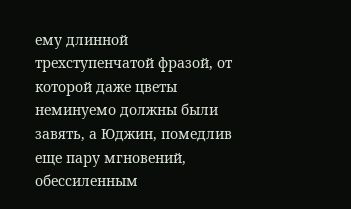ему длинной трехступенчатой фразой, от которой даже цветы неминуемо должны были завять, а Юджин, помедлив еще пару мгновений, обессиленным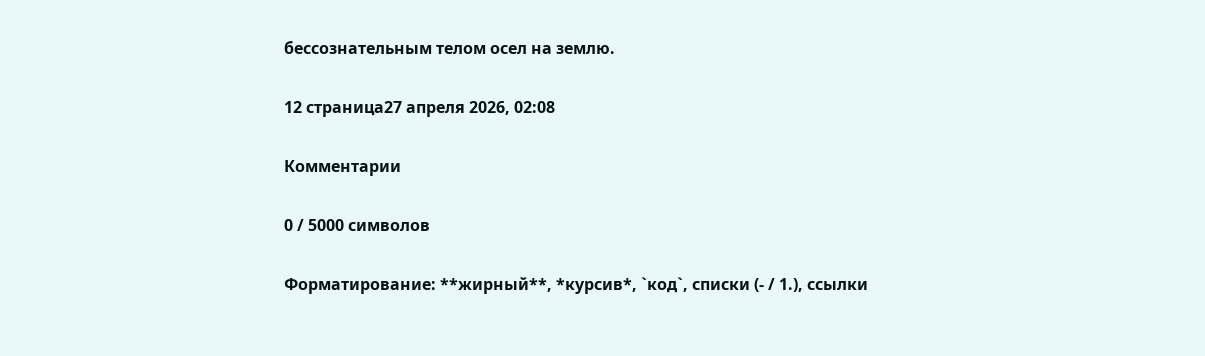бессознательным телом осел на землю.

12 страница27 апреля 2026, 02:08

Комментарии

0 / 5000 символов

Форматирование: **жирный**, *курсив*, `код`, списки (- / 1.), ссылки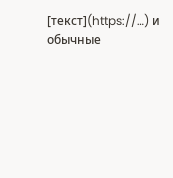[текст](https://…) и обычные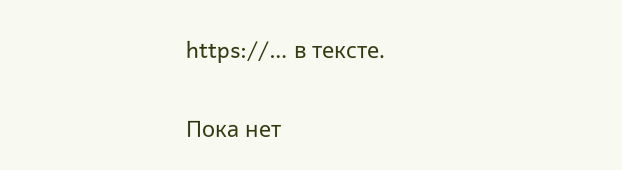https://… в тексте.

Пока нет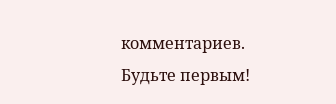комментариев. Будьте первым!